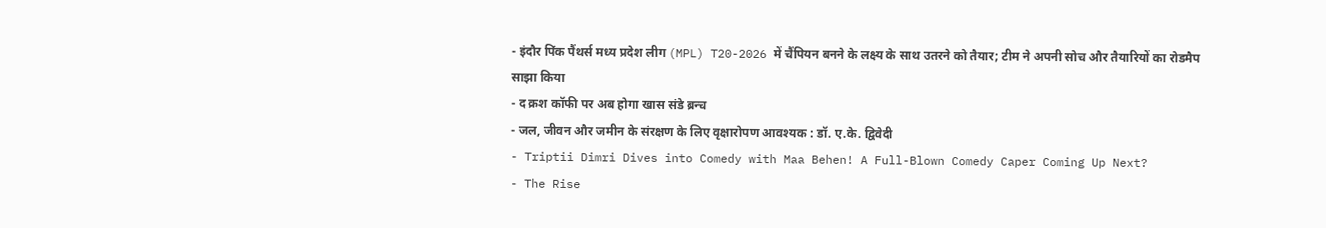- इंदौर पिंक पैंथर्स मध्य प्रदेश लीग (MPL) T20-2026 में चैंपियन बनने के लक्ष्य के साथ उतरने को तैयार; टीम ने अपनी सोच और तैयारियों का रोडमैप साझा किया
- द क्रश कॉफी पर अब होगा खास संडे ब्रन्च
- जल, जीवन और जमीन के संरक्षण के लिए वृक्षारोपण आवश्यक : डॉ. ए.के. द्विवेदी
- Triptii Dimri Dives into Comedy with Maa Behen! A Full-Blown Comedy Caper Coming Up Next?
- The Rise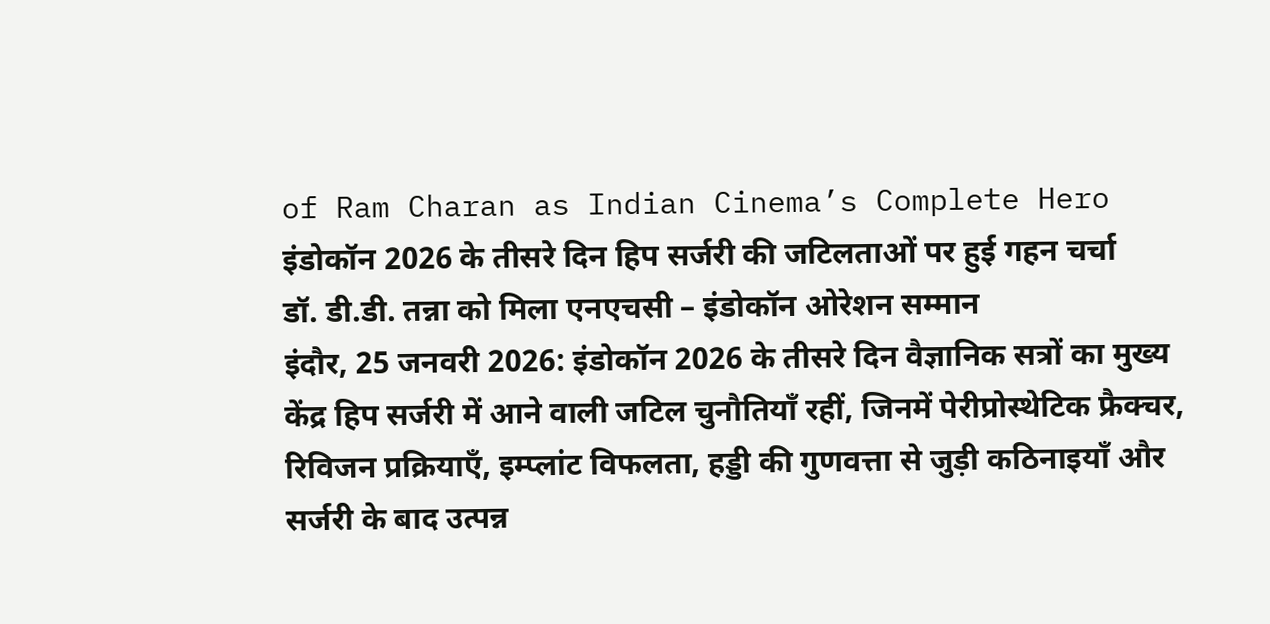of Ram Charan as Indian Cinema’s Complete Hero
इंडोकॉन 2026 के तीसरे दिन हिप सर्जरी की जटिलताओं पर हुई गहन चर्चा
डॉ. डी.डी. तन्ना को मिला एनएचसी – इंडोकॉन ओरेशन सम्मान
इंदौर, 25 जनवरी 2026: इंडोकॉन 2026 के तीसरे दिन वैज्ञानिक सत्रों का मुख्य केंद्र हिप सर्जरी में आने वाली जटिल चुनौतियाँ रहीं, जिनमें पेरीप्रोस्थेटिक फ्रैक्चर, रिविजन प्रक्रियाएँ, इम्प्लांट विफलता, हड्डी की गुणवत्ता से जुड़ी कठिनाइयाँ और सर्जरी के बाद उत्पन्न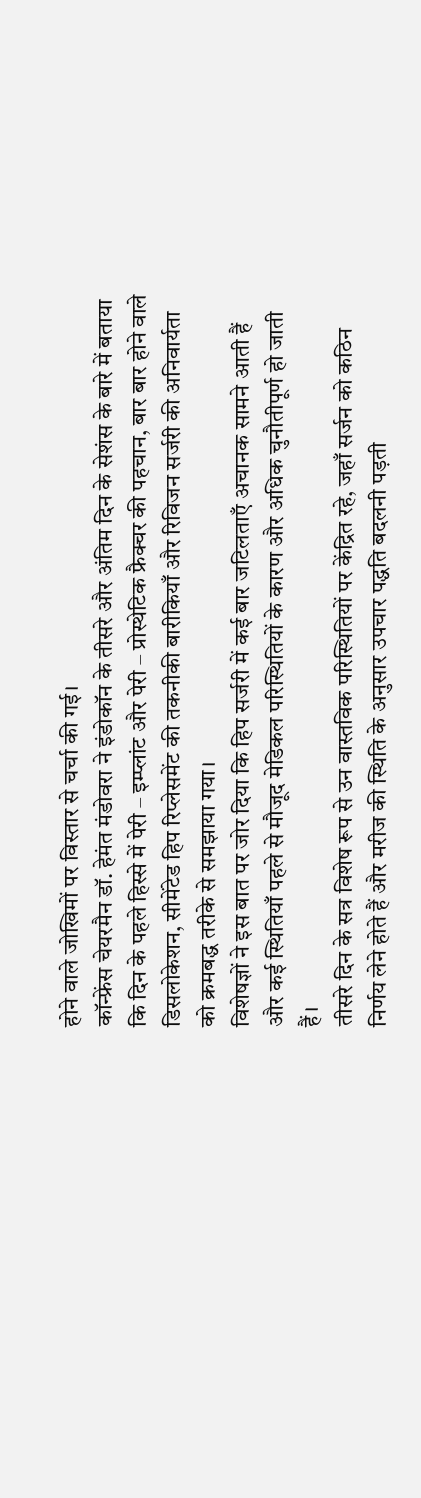होने वाले जोखिमों पर विस्तार से चर्चा की गई।
कॉन्फ्रेंस चेयरमैन डॉ. हेमंत मंडोवरा ने इंडोकॉन के तीसरे और अंतिम दिन के सेशंस के बारे में बताया कि दिन के पहले हिस्से में पेरी – इम्प्लांट और पेरी – प्रोस्थेटिक फ्रैक्चर की पहचान, बार बार होने वाले डिसलोकेशन, सीमेंटेड हिप रिप्लेसमेंट की तकनीकी बारीकियाँ और रिविजन सर्जरी की अनिवार्यता को क्रमबद्ध तरीके से समझाया गया।
विशेषज्ञों ने इस बात पर जोर दिया कि हिप सर्जरी में कई बार जटिलताएँ अचानक सामने आती हैं और कई स्थितियाँ पहले से मौजूद मेडिकल परिस्थितियों के कारण और अधिक चुनौतीपूर्ण हो जाती हैं।
तीसरे दिन के सत्र विशेष रूप से उन वास्तविक परिस्थितियों पर केंद्रित रहे, जहाँ सर्जन को कठिन निर्णय लेने होते हैं और मरीज की स्थिति के अनुसार उपचार पद्धति बदलनी पड़ती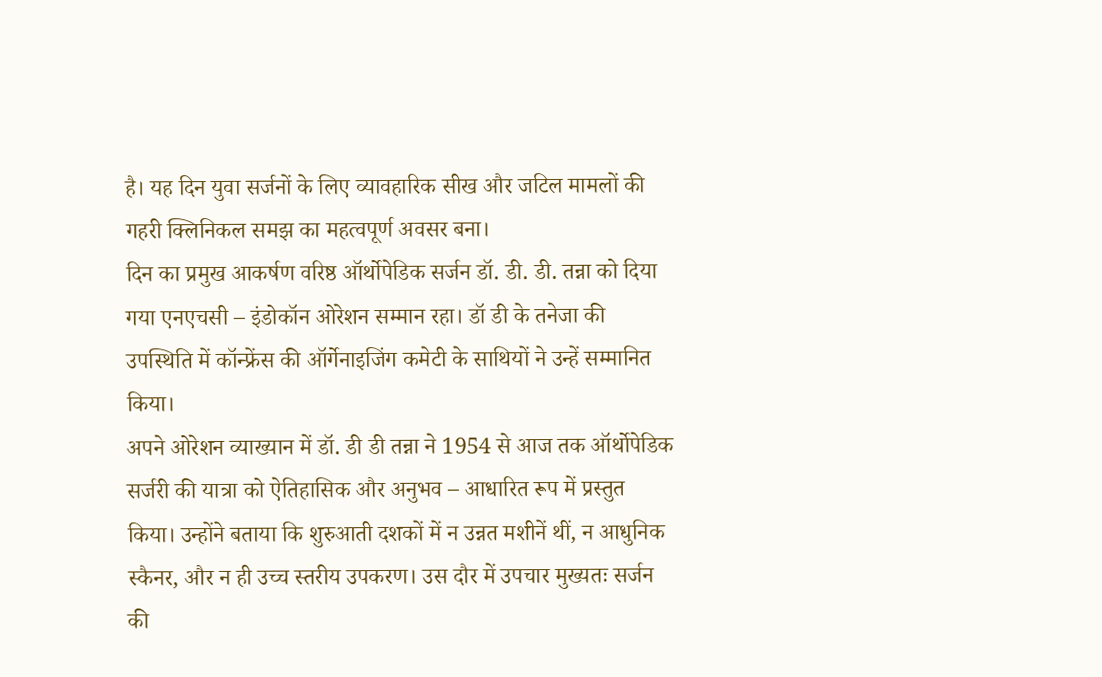है। यह दिन युवा सर्जनों के लिए व्यावहारिक सीख और जटिल मामलों की गहरी क्लिनिकल समझ का महत्वपूर्ण अवसर बना।
दिन का प्रमुख आकर्षण वरिष्ठ ऑर्थोपेडिक सर्जन डॉ. डी. डी. तन्ना को दिया गया एनएचसी – इंडोकॉन ओरेशन सम्मान रहा। डॉ डी के तनेजा की उपस्थिति में कॉन्फ्रेंस की ऑर्गेनाइजिंग कमेटी के साथियों ने उन्हें सम्मानित किया।
अपने ओरेशन व्याख्यान में डॉ. डी डी तन्ना ने 1954 से आज तक ऑर्थोपेडिक सर्जरी की यात्रा को ऐतिहासिक और अनुभव – आधारित रूप में प्रस्तुत किया। उन्होंने बताया कि शुरुआती दशकों में न उन्नत मशीनें थीं, न आधुनिक स्कैनर, और न ही उच्च स्तरीय उपकरण। उस दौर में उपचार मुख्यतः सर्जन की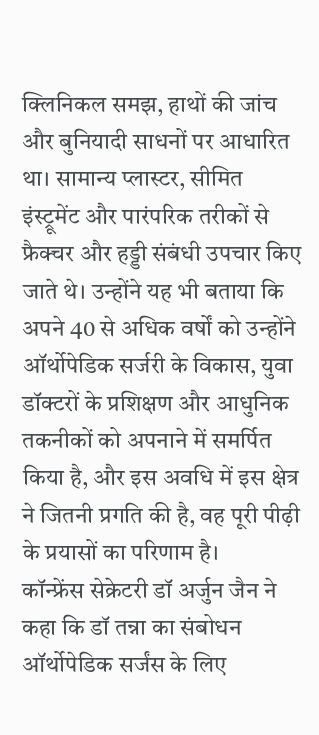क्लिनिकल समझ, हाथों की जांच और बुनियादी साधनों पर आधारित था। सामान्य प्लास्टर, सीमित इंस्ट्रूमेंट और पारंपरिक तरीकों से फ्रैक्चर और हड्डी संबंधी उपचार किए जाते थे। उन्होंने यह भी बताया कि अपने 40 से अधिक वर्षों को उन्होंने ऑर्थोपेडिक सर्जरी के विकास, युवा डॉक्टरों के प्रशिक्षण और आधुनिक तकनीकों को अपनाने में समर्पित किया है, और इस अवधि में इस क्षेत्र ने जितनी प्रगति की है, वह पूरी पीढ़ी के प्रयासों का परिणाम है।
कॉन्फ्रेंस सेक्रेटरी डॉ अर्जुन जैन ने कहा कि डॉ तन्ना का संबोधन ऑर्थोपेडिक सर्जंस के लिए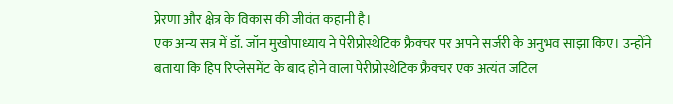प्रेरणा और क्षेत्र के विकास की जीवंत कहानी है।
एक अन्य सत्र में डॉ. जॉन मुखोपाध्याय ने पेरीप्रोस्थेटिक फ्रैक्चर पर अपने सर्जरी के अनुभव साझा किए। उन्होंने बताया कि हिप रिप्लेसमेंट के बाद होने वाला पेरीप्रोस्थेटिक फ्रैक्चर एक अत्यंत जटिल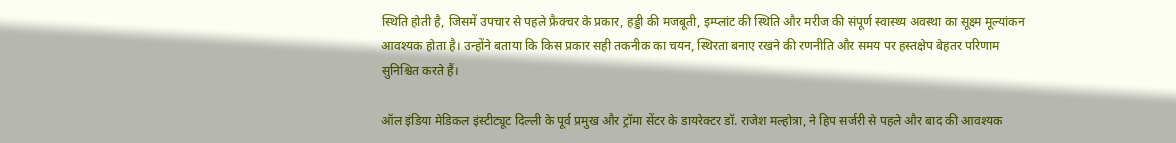स्थिति होती है, जिसमें उपचार से पहले फ्रैक्चर के प्रकार, हड्डी की मजबूती, इम्प्लांट की स्थिति और मरीज की संपूर्ण स्वास्थ्य अवस्था का सूक्ष्म मूल्यांकन आवश्यक होता है। उन्होंने बताया कि किस प्रकार सही तकनीक का चयन, स्थिरता बनाए रखने की रणनीति और समय पर हस्तक्षेप बेहतर परिणाम सुनिश्चित करते हैं।

ऑल इंडिया मेडिकल इंस्टीट्यूट दिल्ली के पूर्व प्रमुख और ट्रॉमा सेंटर के डायरेक्टर डॉ. राजेश मल्होत्रा, ने हिप सर्जरी से पहले और बाद की आवश्यक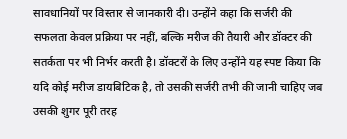सावधानियों पर विस्तार से जानकारी दी। उन्होंने कहा कि सर्जरी की सफलता केवल प्रक्रिया पर नहीं, बल्कि मरीज की तैयारी और डॉक्टर की सतर्कता पर भी निर्भर करती है। डॉक्टरों के लिए उन्होंने यह स्पष्ट किया कि यदि कोई मरीज डायबिटिक है, तो उसकी सर्जरी तभी की जानी चाहिए जब उसकी शुगर पूरी तरह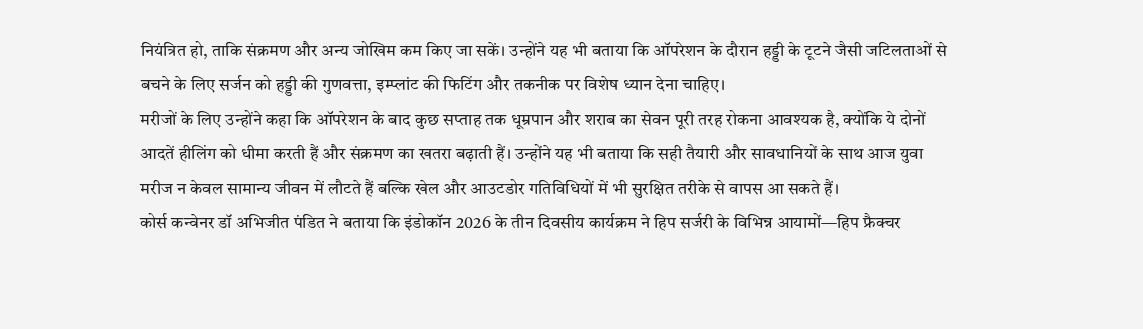नियंत्रित हो, ताकि संक्रमण और अन्य जोखिम कम किए जा सकें। उन्होंने यह भी बताया कि ऑपरेशन के दौरान हड्डी के टूटने जैसी जटिलताओं से बचने के लिए सर्जन को हड्डी की गुणवत्ता, इम्प्लांट की फिटिंग और तकनीक पर विशेष ध्यान देना चाहिए।
मरीजों के लिए उन्होंने कहा कि ऑपरेशन के बाद कुछ सप्ताह तक धूम्रपान और शराब का सेवन पूरी तरह रोकना आवश्यक है, क्योंकि ये दोनों आदतें हीलिंग को धीमा करती हैं और संक्रमण का खतरा बढ़ाती हैं। उन्होंने यह भी बताया कि सही तैयारी और सावधानियों के साथ आज युवा मरीज न केवल सामान्य जीवन में लौटते हैं बल्कि खेल और आउटडोर गतिविधियों में भी सुरक्षित तरीके से वापस आ सकते हैं।
कोर्स कन्वेनर डॉ अभिजीत पंडित ने बताया कि इंडोकॉन 2026 के तीन दिवसीय कार्यक्रम ने हिप सर्जरी के विभिन्न आयामों—हिप फ्रैक्चर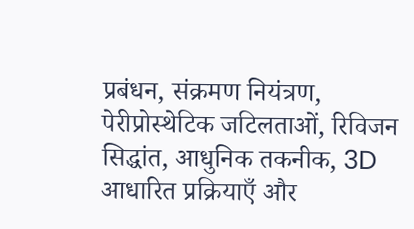प्रबंधन, संक्रमण नियंत्रण, पेरीप्रोस्थेटिक जटिलताओं, रिविजन सिद्धांत, आधुनिक तकनीक, 3D आधारित प्रक्रियाएँ और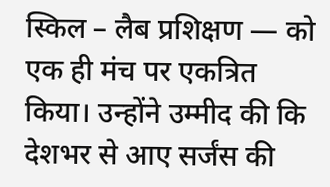स्किल – लैब प्रशिक्षण — को एक ही मंच पर एकत्रित किया। उन्होंने उम्मीद की कि देशभर से आए सर्जंस की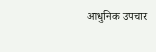आधुनिक उपचार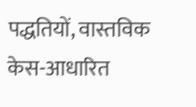पद्धतियों, वास्तविक केस-आधारित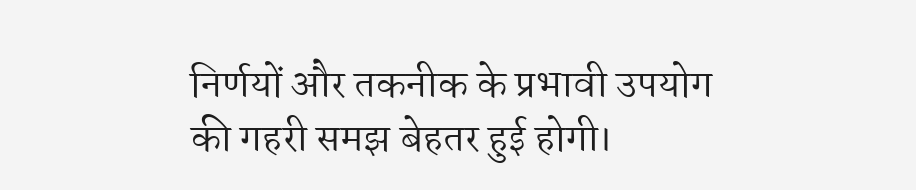निर्णयों और तकनीक के प्रभावी उपयोग की गहरी समझ बेहतर हुई होगी।